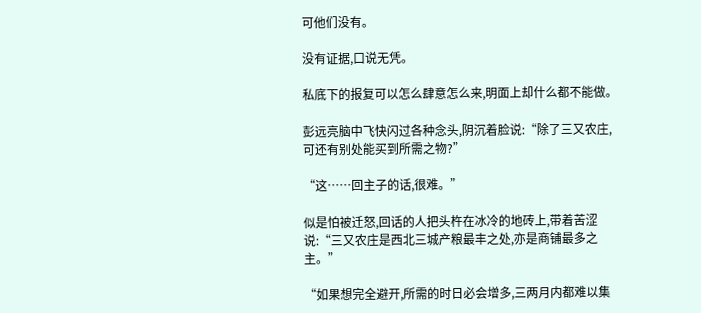可他们没有。

没有证据,口说无凭。

私底下的报复可以怎么肆意怎么来,明面上却什么都不能做。

彭远亮脑中飞快闪过各种念头,阴沉着脸说:“除了三又农庄,可还有别处能买到所需之物?”

“这……回主子的话,很难。”

似是怕被迁怒,回话的人把头杵在冰冷的地砖上,带着苦涩说:“三又农庄是西北三城产粮最丰之处,亦是商铺最多之主。”

“如果想完全避开,所需的时日必会增多,三两月内都难以集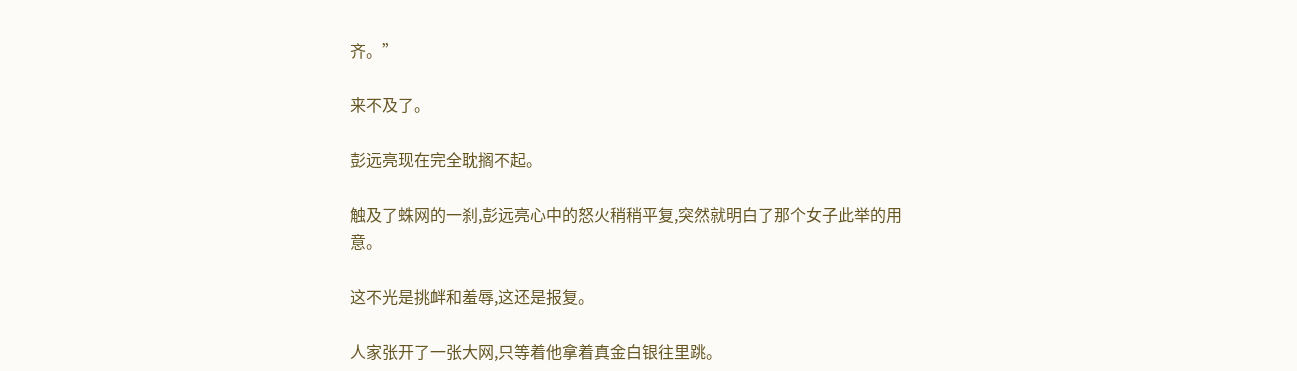齐。”

来不及了。

彭远亮现在完全耽搁不起。

触及了蛛网的一刹,彭远亮心中的怒火稍稍平复,突然就明白了那个女子此举的用意。

这不光是挑衅和羞辱,这还是报复。

人家张开了一张大网,只等着他拿着真金白银往里跳。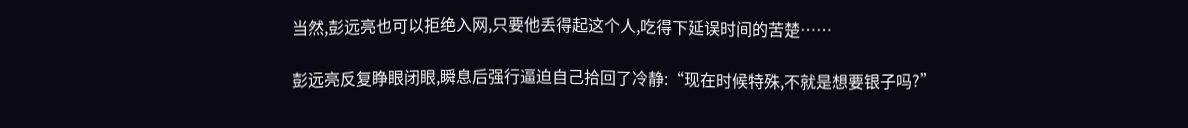当然,彭远亮也可以拒绝入网,只要他丢得起这个人,吃得下延误时间的苦楚……

彭远亮反复睁眼闭眼,瞬息后强行逼迫自己拾回了冷静:“现在时候特殊,不就是想要银子吗?”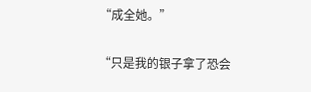“成全她。”

“只是我的银子拿了恐会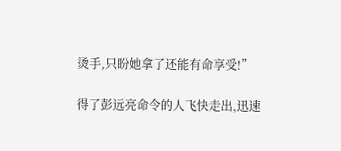烫手,只盼她拿了还能有命享受!”

得了彭远亮命令的人飞快走出,迅速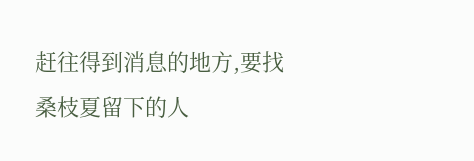赶往得到消息的地方,要找桑枝夏留下的人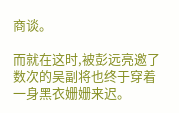商谈。

而就在这时,被彭远亮邀了数次的吴副将也终于穿着一身黑衣姗姗来迟。